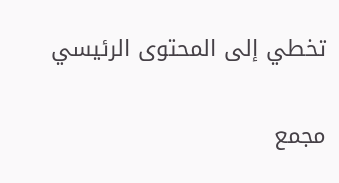تخطي إلى المحتوى الرئيسي

مجمع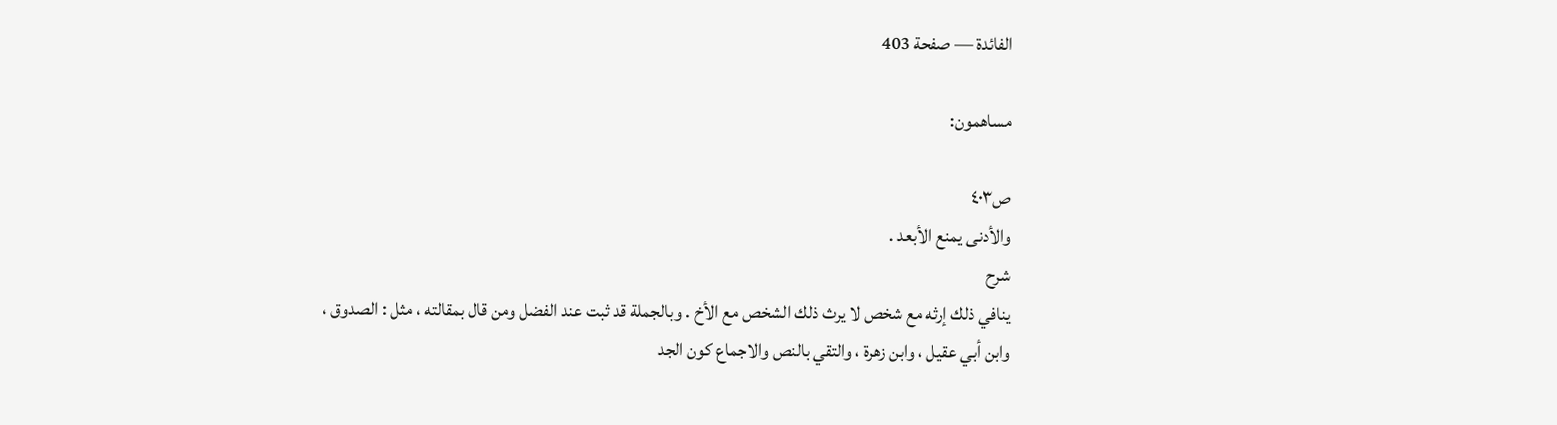الفائدة — صفحة 403

مساهمون:

ص٤٠٣
والأدنى يمنع الأبعد .
شرح
ينافي ذلك إرثه مع شخص لا يرث ذلك الشخص مع الأخ . وبالجملة قد ثبت عند الفضل ومن قال بمقالته ، مثل : الصدوق ، وابن أبي عقيل ، وابن زهرة ، والتقي بالنص والاجماع كون الجد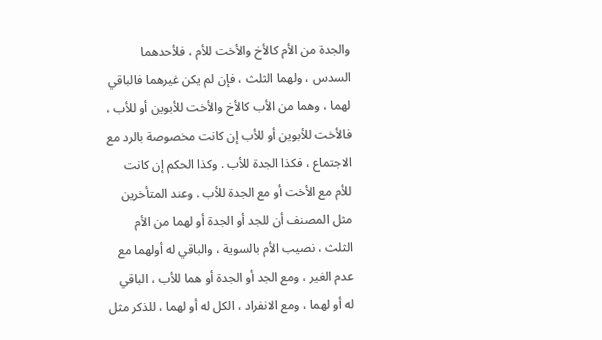والجدة من الأم كالأخ والأخت للأم ، فلأحدهما السدس ، ولهما الثلث ، فإن لم يكن غيرهما فالباقي لهما ، وهما من الأب كالأخ والأخت للأبوين أو للأب ، فالأخت للأبوين أو للأب إن كانت مخصوصة بالرد مع الاجتماع ، فكذا الجدة للأب . وكذا الحكم إن كانت للأم مع الأخت أو مع الجدة للأب . وعند المتأخرين مثل المصنف أن للجد أو الجدة أو لهما من الأم الثلث ، نصيب الأم بالسوية ، والباقي له أولهما مع عدم الغير ، ومع الجد أو الجدة أو هما للأب ، الباقي له أو لهما ، ومع الانفراد ، الكل له أو لهما ، للذكر مثل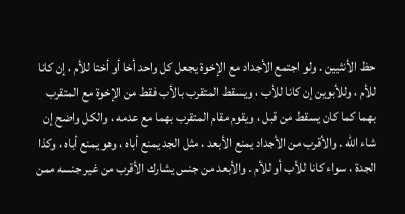حظ الأنثيين . ولو اجتمع الأجداد مع الإخوة يجعل كل واحد أخا أو أختا للأم ، إن كانا للأم ، وللأبوين إن كانا للأب ، ويسقط المتقرب بالأب فقط من الإخوة مع المتقرب بهما كما كان يسقط من قبل ، ويقوم مقام المتقرب بهما مع عدمه ، والكل واضح إن شاء الله . والأقرب من الأجداد يمنع الأبعد ، مثل الجد يمنع أباه ، وهو يمنع أباه ، وكذا الجدة ، سواء كانا للأب أو للأم . والأبعد من جنس يشارك الأقرب من غير جنسه ممن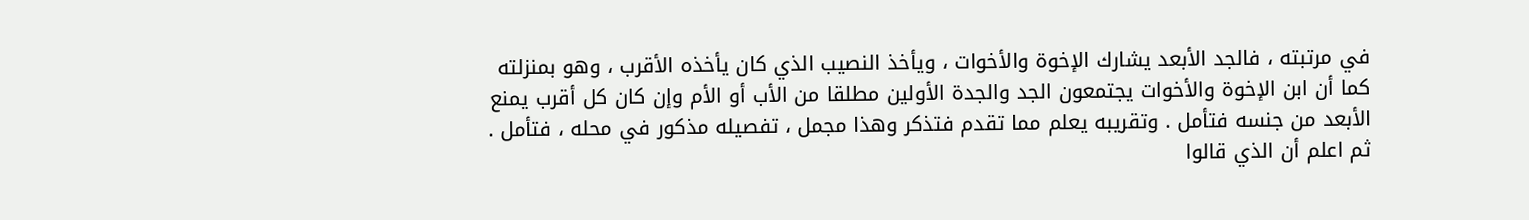في مرتبته ، فالجد الأبعد يشارك الإخوة والأخوات ، ويأخذ النصيب الذي كان يأخذه الأقرب ، وهو بمنزلته كما أن ابن الإخوة والأخوات يجتمعون الجد والجدة الأولين مطلقا من الأب أو الأم وإن كان كل أقرب يمنع الأبعد من جنسه فتأمل . وتقريبه يعلم مما تقدم فتذكر وهذا مجمل ، تفصيله مذكور في محله ، فتأمل . ثم اعلم أن الذي قالوا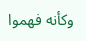وكأنه فهموا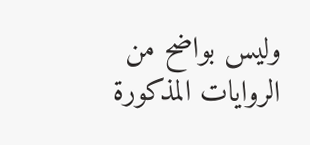وليس بواضح من الروايات المذكورة